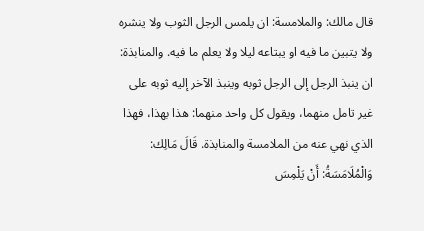قال مالك: والملامسة: ان يلمس الرجل الثوب ولا ينشره ولا يتبين ما فيه او يبتاعه ليلا ولا يعلم ما فيه. والمنابذة: ان ينبذ الرجل إلى الرجل ثوبه وينبذ الآخر إليه ثوبه على غير تامل منهما، ويقول كل واحد منهما: هذا بهذا، فهذا الذي نهي عنه من الملامسة والمنابذة. قَالَ مَالِك: وَالْمُلَامَسَةُ: أَنْ يَلْمِسَ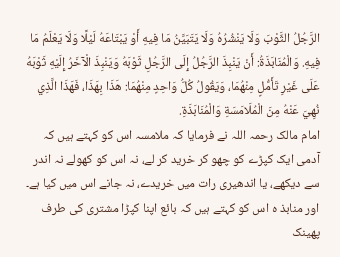الرَّجُلُ الثَّوْبَ وَلَا يَنْشُرُهُ وَلَا يَتَبَيَّنُ مَا فِيهِ أَوْ يَبْتَاعَهُ لَيْلًا وَلَا يَعْلَمُ مَا فِيهِ. وَالْمُنَابَذَةُ: أَنْ يَنْبِذَ الرَّجُلُ إِلَى الرَّجُلِ ثَوْبَهُ وَيَنْبِذَ الْآخَرُ إِلَيْهِ ثَوْبَهُ عَلَى غَيْرِ تَأَمُّلٍ مِنْهُمَا، وَيَقُولُ كُلُّ وَاحِدٍ مِنْهُمَا: هَذَا بِهَذَا، فَهَذَا الَّذِي نُهِيَ عَنْهُ مِنَ الْمُلَامَسَةِ وَالْمُنَابَذَةِ.
امام مالک رحمہ اللہ نے فرمایا کہ ملامسہ اس کو کہتے ہیں کہ آدمی ایک کپڑے کو چھو کر خرید کر لے، نہ اس کو کھولے نہ اندر سے دیکھے، یا اندھیری رات میں خریدے، نہ جانے اس میں کیا ہے۔ اور منابذ ہ اس کو کہتے ہیں کہ بائع اپنا کپڑا مشتری کی طرف پھینک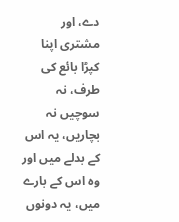دے، اور مشتری اپنا کپڑا بائع کی طرف، نہ سوچیں نہ بچاریں، یہ اس کے بدلے میں اور وہ اس کے بارے میں، یہ دونوں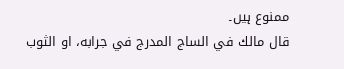ممنوع ہیں۔
قال مالك في الساج المدرج في جرابه، او الثوب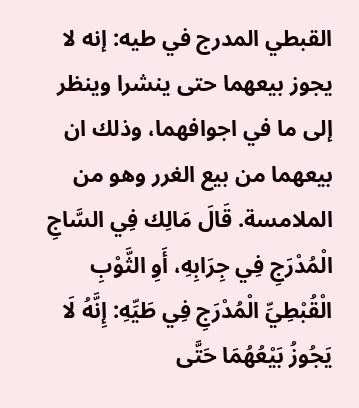القبطي المدرج في طيه: إنه لا يجوز بيعهما حتى ينشرا وينظر إلى ما في اجوافهما، وذلك ان بيعهما من بيع الغرر وهو من الملامسة. قَالَ مَالِك فِي السَّاجِ الْمُدْرَجِ فِي جِرَابِهِ، أَوِ الثَّوْبِ الْقُبْطِيِّ الْمُدْرَجِ فِي طَيِّهِ: إِنَّهُ لَا يَجُوزُ بَيْعُهُمَا حَتَّى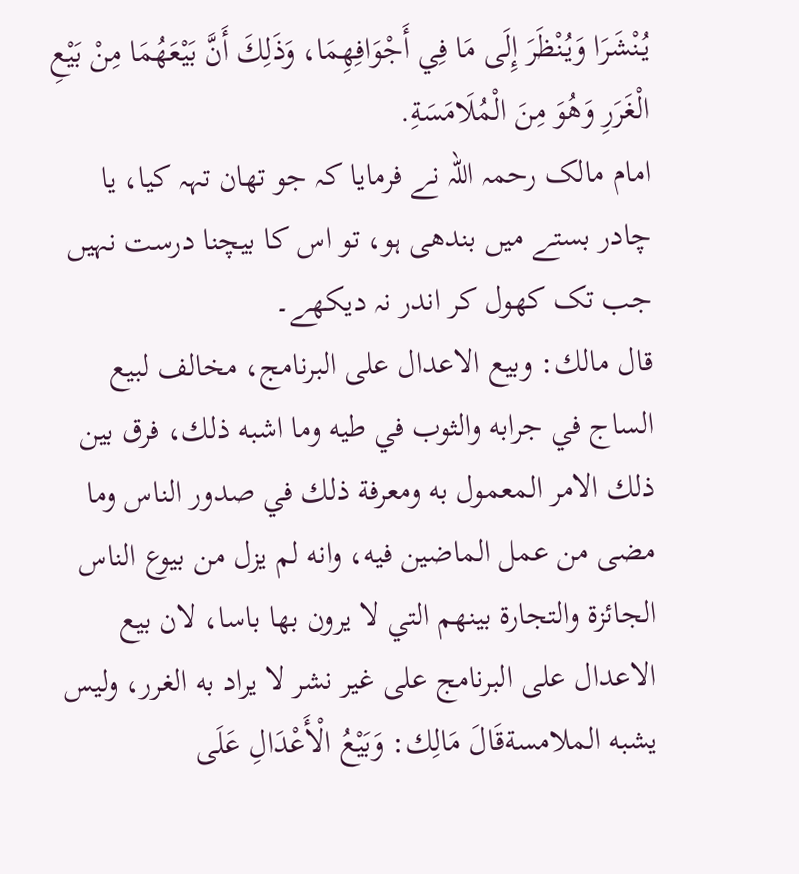يُنْشَرَا وَيُنْظَرَ إِلَى مَا فِي أَجْوَافِهِمَا، وَذَلِكَ أَنَّ بَيْعَهُمَا مِنْ بَيْعِ الْغَرَرِ وَهُوَ مِنَ الْمُلَامَسَةِ.
امام مالک رحمہ اللہ نے فرمایا کہ جو تھان تہہ کیا، یا چادر بستے میں بندھی ہو، تو اس کا بیچنا درست نہیں جب تک کھول کر اندر نہ دیکھے۔
قال مالك: وبيع الاعدال على البرنامج، مخالف لبيع الساج في جرابه والثوب في طيه وما اشبه ذلك، فرق بين ذلك الامر المعمول به ومعرفة ذلك في صدور الناس وما مضى من عمل الماضين فيه، وانه لم يزل من بيوع الناس الجائزة والتجارة بينهم التي لا يرون بها باسا، لان بيع الاعدال على البرنامج على غير نشر لا يراد به الغرر، وليس يشبه الملامسةقَالَ مَالِك: وَبَيْعُ الْأَعْدَالِ عَلَى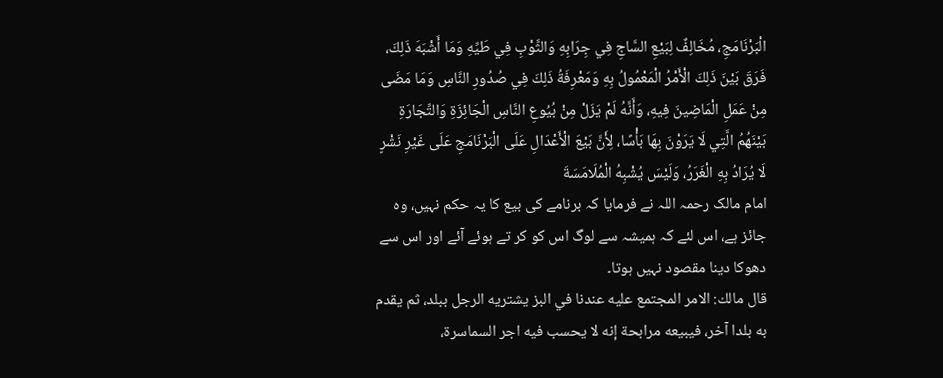الْبَرْنَامَجِ، مُخَالِفٌ لِبَيْعِ السَّاجِ فِي جِرَابِهِ وَالثَّوْبِ فِي طَيِّهِ وَمَا أَشْبَهَ ذَلِكَ، فَرَقَ بَيْنَ ذَلِكَ الْأَمْرُ الْمَعْمُولُ بِهِ وَمَعْرِفَةُ ذَلِكَ فِي صُدُورِ النَّاسِ وَمَا مَضَى مِنْ عَمَلِ الْمَاضِينَ فِيهِ، وَأَنَّهُ لَمْ يَزَلْ مِنْ بُيُوعِ النَّاسِ الْجَائِزَةِ وَالتِّجَارَةِ بَيْنَهُمُ الَّتِي لَا يَرَوْنَ بِهَا بَأْسًا، لِأَنَّ بَيْعَ الْأَعْدَالِ عَلَى الْبَرْنَامَجِ عَلَى غَيْرِ نَشْرٍ لَا يُرَادُ بِهِ الْغَرَرُ، وَلَيْسَ يُشْبِهُ الْمُلَامَسَةَ
امام مالک رحمہ اللہ نے فرمایا کہ برنامے کی بیع کا یہ حکم نہیں، وہ جائز ہے، اس لئے کہ ہمیشہ سے لوگ اس کو کر تے ہوئے آئے اور اس سے دھوکا دینا مقصود نہیں ہوتا۔
قال مالك: الامر المجتمع عليه عندنا في البز يشتريه الرجل ببلد، ثم يقدم به بلدا آخر، فيبيعه مرابحة إنه لا يحسب فيه اجر السماسرة،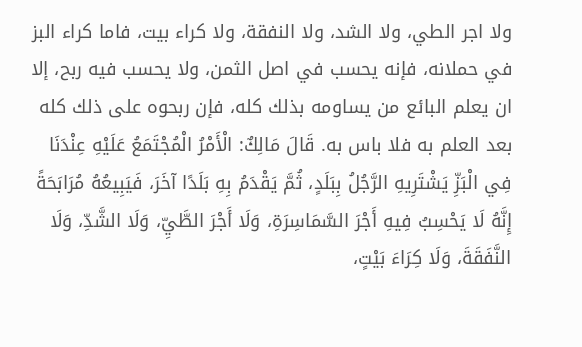ولا اجر الطي، ولا الشد، ولا النفقة، ولا كراء بيت، فاما كراء البز في حملانه، فإنه يحسب في اصل الثمن، ولا يحسب فيه ربح، إلا ان يعلم البائع من يساومه بذلك كله، فإن ربحوه على ذلك كله بعد العلم به فلا باس به. قَالَ مَالِكٌ: الْأَمْرُ الْمُجْتَمَعُ عَلَيْهِ عِنْدَنَا فِي الْبَزِّ يَشْتَرِيهِ الرَّجُلُ بِبَلَدٍ، ثُمَّ يَقْدَمُ بِهِ بَلَدًا آخَرَ، فَيَبِيعُهُ مُرَابَحَةً إِنَّهُ لَا يَحْسِبُ فِيهِ أَجْرَ السَّمَاسِرَةِ، وَلَا أَجْرَ الطَّيِّ، وَلَا الشَّدِّ، وَلَا النَّفَقَةَ، وَلَا كِرَاءَ بَيْتٍ،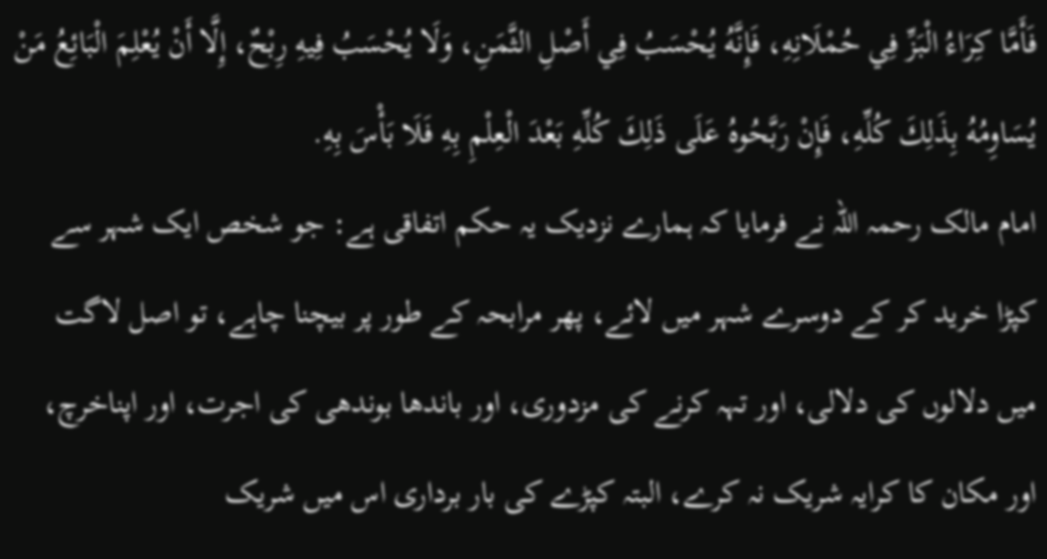فَأَمَّا كِرَاءُ الْبَزِّ فِي حُمْلَانِهِ، فَإِنَّهُ يُحْسَبُ فِي أَصْلِ الثَّمَنِ، وَلَا يُحْسَبُ فِيهِ رِبْحٌ، إِلَّا أَنْ يُعْلِمَ الْبَائِعُ مَنْ يُسَاوِمُهُ بِذَلِكَ كُلِّهِ، فَإِنْ رَبَّحُوهُ عَلَى ذَلِكَ كُلِّهِ بَعْدَ الْعِلْمِ بِهِ فَلَا بَأْسَ بِهِ.
امام مالک رحمہ اللہ نے فرمایا کہ ہمارے نزدیک یہ حکم اتفاقی ہے: جو شخص ایک شہر سے کپڑا خرید کر کے دوسرے شہر میں لائے، پھر مرابحہ کے طور پر بیچنا چاہے، تو اصل لاگت میں دلالوں کی دلالی، اور تہہ کرنے کی مزدوری، اور باندھا بوندھی کی اجرت، اور اپناخرچ، اور مکان کا کرایہ شریک نہ کرے، البتہ کپڑے کی بار برداری اس میں شریک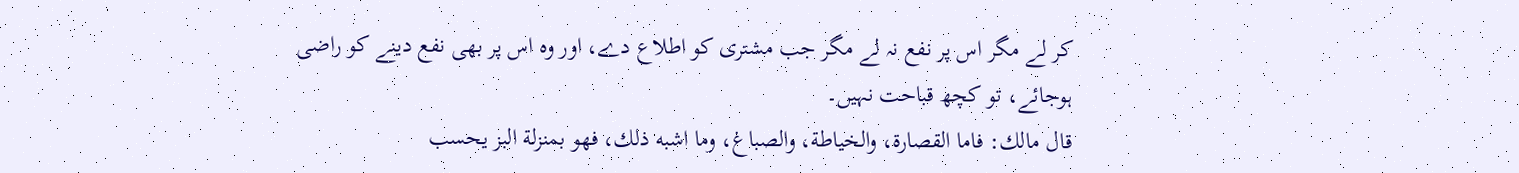کر لے مگر اس پر نفع نہ لے مگر جب مشتری کو اطلاع دے، اور وہ اس پر بھی نفع دینے کو راضی ہوجائے، تو کچھ قباحت نہیں۔
قال مالك: فاما القصارة، والخياطة، والصباغ، وما اشبه ذلك، فهو بمنزلة البز يحسب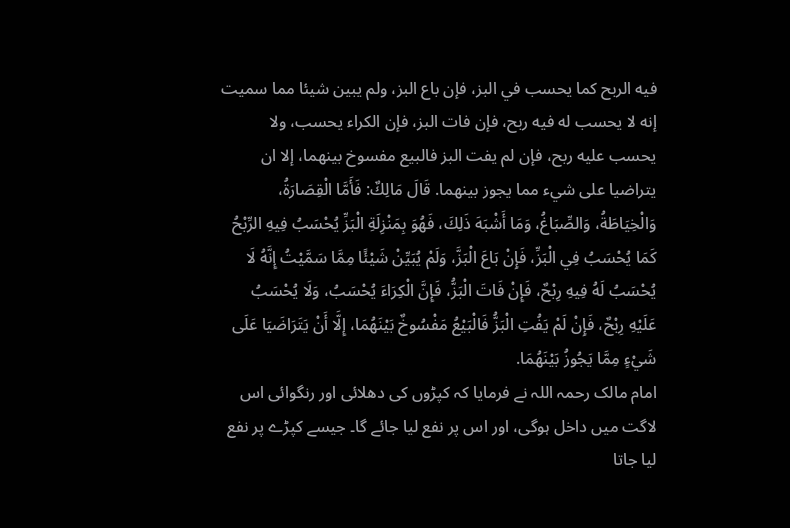فيه الربح كما يحسب في البز، فإن باع البز، ولم يبين شيئا مما سميت إنه لا يحسب له فيه ربح، فإن فات البز، فإن الكراء يحسب، ولا يحسب عليه ربح، فإن لم يفت البز فالبيع مفسوخ بينهما، إلا ان يتراضيا على شيء مما يجوز بينهما. قَالَ مَالِكٌ: فَأَمَّا الْقِصَارَةُ، وَالْخِيَاطَةُ، وَالصِّبَاغُ، وَمَا أَشْبَهَ ذَلِكَ، فَهُوَ بِمَنْزِلَةِ الْبَزِّ يُحْسَبُ فِيهِ الرِّبْحُ كَمَا يُحْسَبُ فِي الْبَزِّ، فَإِنْ بَاعَ الْبَزَّ، وَلَمْ يُبَيِّنْ شَيْئًا مِمَّا سَمَّيْتُ إِنَّهُ لَا يُحْسَبُ لَهُ فِيهِ رِبْحٌ، فَإِنْ فَاتَ الْبَزُّ، فَإِنَّ الْكِرَاءَ يُحْسَبُ، وَلَا يُحْسَبُ عَلَيْهِ رِبْحٌ، فَإِنْ لَمْ يَفُتِ الْبَزُّ فَالْبَيْعُ مَفْسُوخٌ بَيْنَهُمَا، إِلَّا أَنْ يَتَرَاضَيَا عَلَى شَيْءٍ مِمَّا يَجُوزُ بَيْنَهُمَا.
امام مالک رحمہ اللہ نے فرمایا کہ کپڑوں کی دھلائی اور رنگوائی اس لاگت میں داخل ہوگی، اور اس پر نفع لیا جائے گا۔ جیسے کپڑے پر نفع لیا جاتا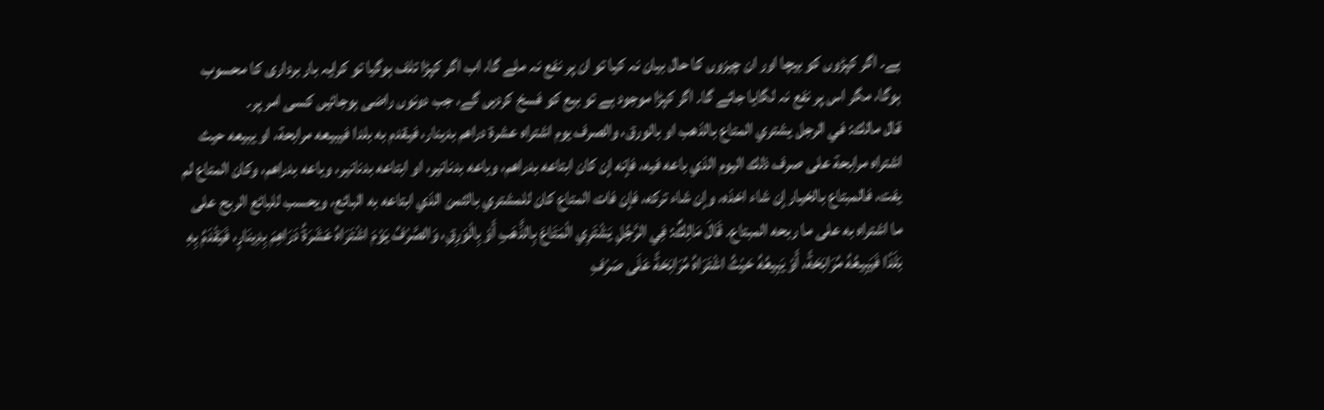ہے۔ اگر کپڑوں کو بیچا اور ان چیزوں کا حال بیان نہ کیا تو ان پر نفع نہ ملے گا، اب اگر کپڑا تلف ہوگیا تو کرایہ بار برداری کا محسوب ہوگا، مگر اس پر نفع نہ لگایا جائے گا۔ اگر کپڑا موجود ہے تو بیع کو فسخ کردیں گے، جب دونوں راضی ہوجائیں کسی امر پر۔
قال مالك: في الرجل يشتري المتاع بالذهب او بالورق، والصرف يوم اشتراه عشرة دراهم بدينار، فيقدم به بلدا فيبيعه مرابحة، او يبيعه حيث اشتراه مرابحة على صرف ذلك اليوم الذي باعه فيه، فإنه إن كان ابتاعه بدراهم، وباعه بدنانير، او ابتاعه بدنانير، وباعه بدراهم، وكان المتاع لم يفت، فالمبتاع بالخيار إن شاء اخذه، وإن شاء تركه، فإن فات المتاع كان للمشتري بالثمن الذي ابتاعه به البائع، ويحسب للبائع الربح على ما اشتراه به على ما ربحه المبتاع. قَالَ مَالِكٌ: فِي الرَّجُلِ يَشْتَرِي الْمَتَاعَ بِالذَّهَبِ أَوْ بِالْوَرِقِ، وَالصَّرْفُ يَوْمَ اشْتَرَاهُ عَشَرَةُ دَرَاهِمَ بِدِينَارٍ، فَيَقْدَمُ بِهِ بَلَدًا فَيَبِيعُهُ مُرَابَحَةً، أَوْ يَبِيعُهُ حَيْثُ اشْتَرَاهُ مُرَابَحَةً عَلَى صَرْفِ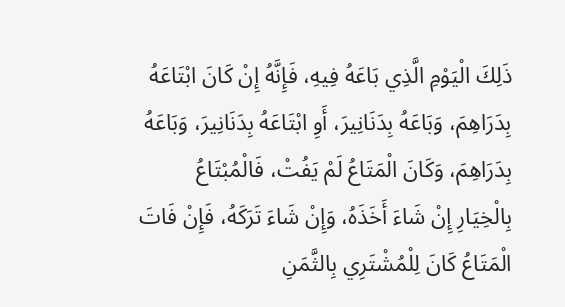ذَلِكَ الْيَوْمِ الَّذِي بَاعَهُ فِيهِ، فَإِنَّهُ إِنْ كَانَ ابْتَاعَهُ بِدَرَاهِمَ، وَبَاعَهُ بِدَنَانِيرَ، أَوِ ابْتَاعَهُ بِدَنَانِيرَ، وَبَاعَهُ بِدَرَاهِمَ، وَكَانَ الْمَتَاعُ لَمْ يَفُتْ، فَالْمُبْتَاعُ بِالْخِيَارِ إِنْ شَاءَ أَخَذَهُ، وَإِنْ شَاءَ تَرَكَهُ، فَإِنْ فَاتَ الْمَتَاعُ كَانَ لِلْمُشْتَرِي بِالثَّمَنِ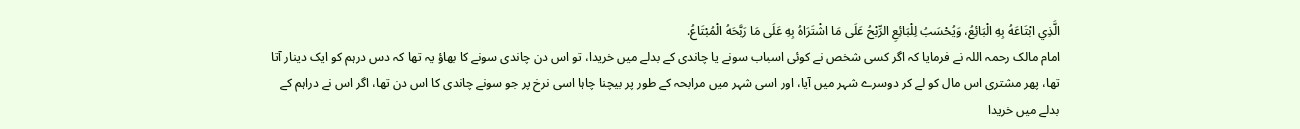الَّذِي ابْتَاعَهُ بِهِ الْبَائِعُ، وَيُحْسَبُ لِلْبَائِعِ الرِّبْحُ عَلَى مَا اشْتَرَاهُ بِهِ عَلَى مَا رَبَّحَهُ الْمُبْتَاعُ.
امام مالک رحمہ اللہ نے فرمایا کہ اگر کسی شخص نے کوئی اسباب سونے یا چاندی کے بدلے میں خریدا، تو اس دن چاندی سونے کا بھاؤ یہ تھا کہ دس درہم کو ایک دینار آتا تھا، پھر مشتری اس مال کو لے کر دوسرے شہر میں آیا، اور اسی شہر میں مرابحہ کے طور پر بیچنا چاہا اسی نرخ پر جو سونے چاندی کا اس دن تھا، اگر اس نے دراہم کے بدلے میں خریدا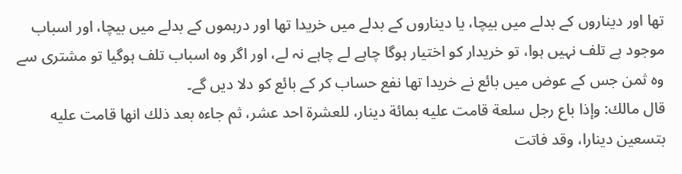تھا اور دیناروں کے بدلے میں بیچا، یا دیناروں کے بدلے میں خریدا تھا اور درہموں کے بدلے میں بیچا، اور اسباب موجود ہے تلف نہیں ہوا، تو خریدار کو اختیار ہوگا چاہے لے چاہے نہ لے، اور اگر وہ اسباب تلف ہوگیا تو مشتری سے وہ ثمن جس کے عوض میں بائع نے خریدا تھا نفع حساب کر کے بائع کو دلا دیں گے۔
قال مالك: وإذا باع رجل سلعة قامت عليه بمائة دينار، للعشرة احد عشر، ثم جاءه بعد ذلك انها قامت عليه بتسعين دينارا، وقد فاتت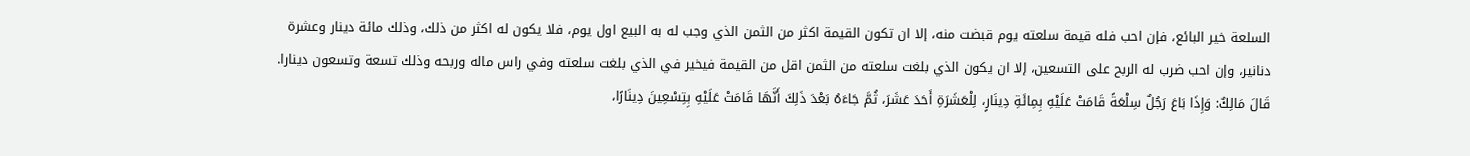السلعة خير البائع، فإن احب فله قيمة سلعته يوم قبضت منه، إلا ان تكون القيمة اكثر من الثمن الذي وجب له به البيع اول يوم، فلا يكون له اكثر من ذلك، وذلك مائة دينار وعشرة دنانير، وإن احب ضرب له الربح على التسعين، إلا ان يكون الذي بلغت سلعته من الثمن اقل من القيمة فيخير في الذي بلغت سلعته وفي راس ماله وربحه وذلك تسعة وتسعون دينارا. قَالَ مَالِكٌ: وَإِذَا بَاعَ رَجُلٌ سِلْعَةً قَامَتْ عَلَيْهِ بِمِائَةِ دِينَارٍ، لِلْعَشَرَةِ أَحَدَ عَشَرَ، ثُمَّ جَاءَهُ بَعْدَ ذَلِكَ أَنَّهَا قَامَتْ عَلَيْهِ بِتِسْعِينَ دِينَارًا،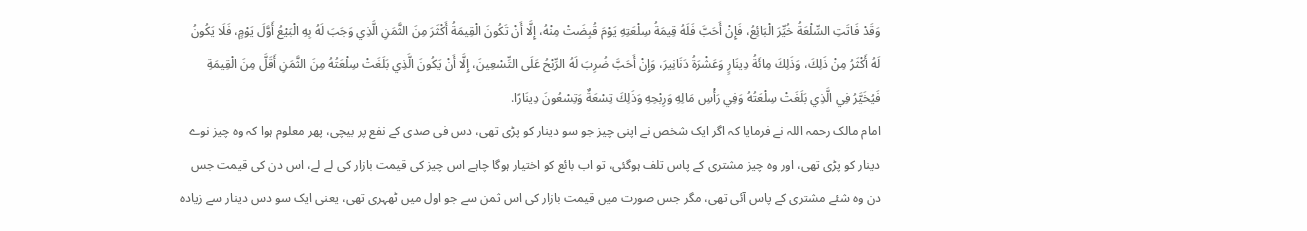وَقَدْ فَاتَتِ السِّلْعَةُ خُيِّرَ الْبَائِعُ، فَإِنْ أَحَبَّ فَلَهُ قِيمَةُ سِلْعَتِهِ يَوْمَ قُبِضَتْ مِنْهُ، إِلَّا أَنْ تَكُونَ الْقِيمَةُ أَكْثَرَ مِنَ الثَّمَنِ الَّذِي وَجَبَ لَهُ بِهِ الْبَيْعُ أَوَّلَ يَوْمٍ، فَلَا يَكُونُ لَهُ أَكْثَرُ مِنْ ذَلِكَ، وَذَلِكَ مِائَةُ دِينَارٍ وَعَشْرَةُ دَنَانِيرَ، وَإِنْ أَحَبَّ ضُرِبَ لَهُ الرِّبْحُ عَلَى التِّسْعِينَ، إِلَّا أَنْ يَكُونَ الَّذِي بَلَغَتْ سِلْعَتُهُ مِنَ الثَّمَنِ أَقَلَّ مِنَ الْقِيمَةِ فَيُخَيَّرُ فِي الَّذِي بَلَغَتْ سِلْعَتُهُ وَفِي رَأْسِ مَالِهِ وَرِبْحِهِ وَذَلِكَ تِسْعَةٌ وَتِسْعُونَ دِينَارًا.
امام مالک رحمہ اللہ نے فرمایا کہ اگر ایک شخص نے اپنی چیز جو سو دینار کو پڑی تھی، دس فی صدی کے نفع پر بیچی، پھر معلوم ہوا کہ وہ چیز نوے دینار کو پڑی تھی، اور وہ چیز مشتری کے پاس تلف ہوگئی، تو اب بائع کو اختیار ہوگا چاہے اس چیز کی قیمت بازار کی لے لے، اس دن کی قیمت جس دن وہ شئے مشتری کے پاس آئی تھی، مگر جس صورت میں قیمت بازار کی اس ثمن سے جو اول میں ٹھہری تھی، یعنی ایک سو دس دینار سے زیادہ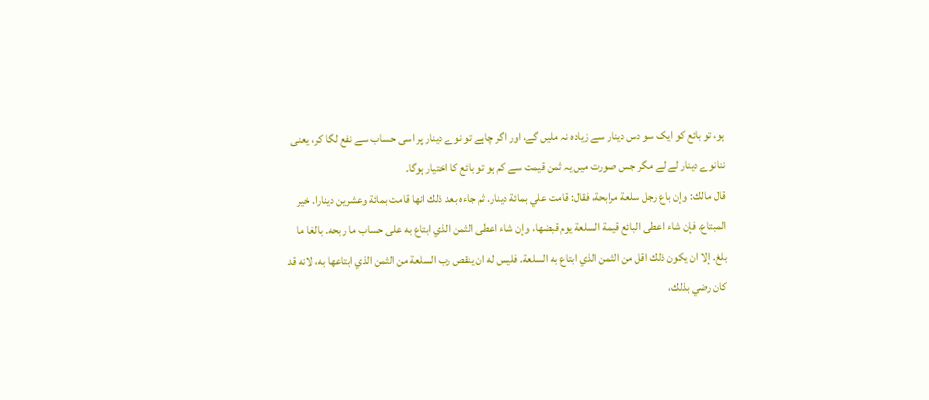ہو، تو بائع کو ایک سو دس دینار سے زیادہ نہ ملیں گے، اور اگر چاہے تو نوے دینار پر اسی حساب سے نفع لگا کر، یعنی ننانوے دینار لے لے مگر جس صورت میں یہ ثمن قیمت سے کم ہو تو بائع کا اختیار ہوگا۔
قال مالك: وإن باع رجل سلعة مرابحة، فقال: قامت علي بمائة دينار. ثم جاءه بعد ذلك انها قامت بمائة وعشرين دينارا. خير المبتاع. فإن شاء اعطى البائع قيمة السلعة يوم قبضها، وإن شاء اعطى الثمن الذي ابتاع به على حساب ما ربحه. بالغا ما بلغ. إلا ان يكون ذلك اقل من الثمن الذي ابتاع به السلعة. فليس له ان ينقص رب السلعة من الثمن الذي ابتاعها به، لانه قد كان رضي بذلك،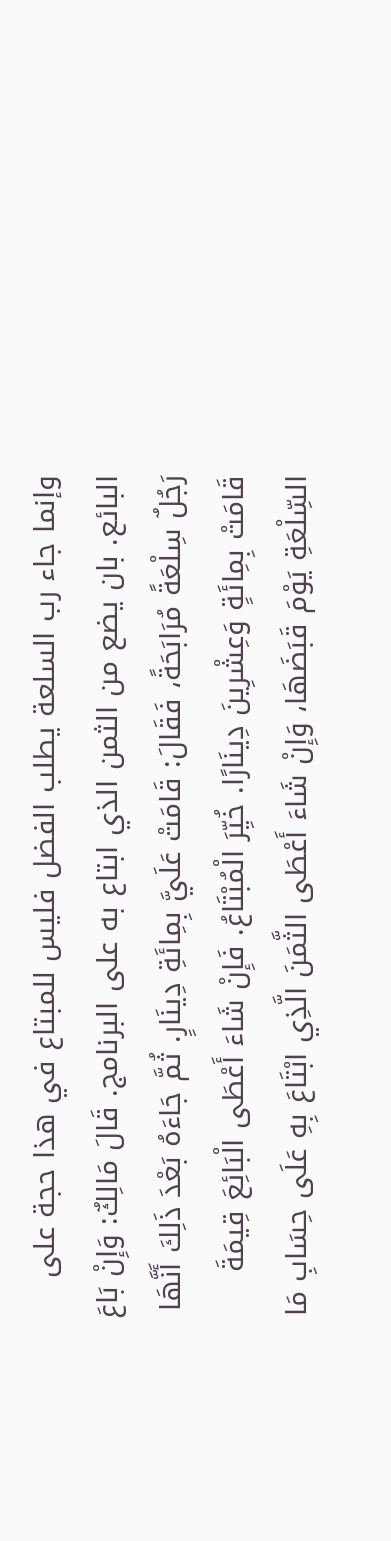وإنما جاء رب السلعة يطلب الفضل فليس للمبتاع في هذا حجة على البائع. بان يضع من الثمن الذي ابتاع به على البرنامج. قَالَ مَالِكٌ: وَإِنْ بَاعَ رَجُلٌ سِلْعَةً مُرَابَحَةً، فَقَالَ: قَامَتْ عَلَيَّ بِمِائَةِ دِينَارٍ. ثُمَّ جَاءَهُ بَعْدَ ذَلِكَ أَنَّهَا قَامَتْ بِمِائَةٍ وَعِشْرِينَ دِينَارًا. خُيِّرَ الْمُبْتَاعُ. فَإِنْ شَاءَ أَعْطَى الْبَائِعَ قِيمَةَ السِّلْعَةِ يَوْمَ قَبَضَهَا، وَإِنْ شَاءَ أَعْطَى الثَّمَنَ الَّذِي ابْتَاعَ بِهِ عَلَى حِسَابِ مَا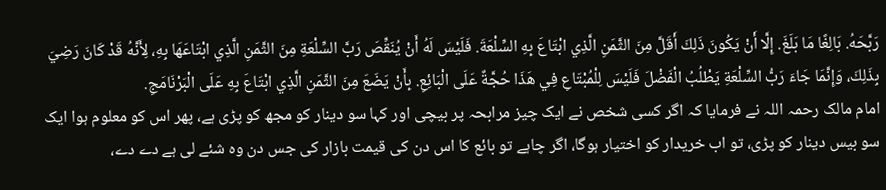رَبَّحَهُ. بَالِغًا مَا بَلَغَ. إِلَّا أَنْ يَكُونَ ذَلِكَ أَقَلَّ مِنَ الثَّمَنِ الَّذِي ابْتَاعَ بِهِ السِّلْعَةَ. فَلَيْسَ لَهُ أَنْ يُنَقِّصَ رَبَّ السِّلْعَةِ مِنَ الثَّمَنِ الَّذِي ابْتَاعَهَا بِهِ، لِأَنَّهُ قَدْ كَانَ رَضِيَ بِذَلِكَ، وَإِنَّمَا جَاءَ رَبُّ السِّلْعَةِ يَطْلُبُ الْفَضْلَ فَلَيْسَ لِلْمُبْتَاعِ فِي هَذَا حُجَّةٌ عَلَى الْبَائِعِ. بِأَنْ يَضَعَ مِنَ الثَّمَنِ الَّذِي ابْتَاعَ بِهِ عَلَى الْبَرْنَامَجِ.
امام مالک رحمہ اللہ نے فرمایا کہ اگر کسی شخص نے ایک چیز مرابحہ پر بیچی اور کہا سو دینار کو مجھ کو پڑی ہے، پھر اس کو معلوم ہوا ایک سو بیس دینار کو پڑی، تو اب خریدار کو اختیار ہوگا، اگر چاہے تو بائع کا اس دن کی قیمت بازار کی جس دن وہ شئے لی ہے دے دے،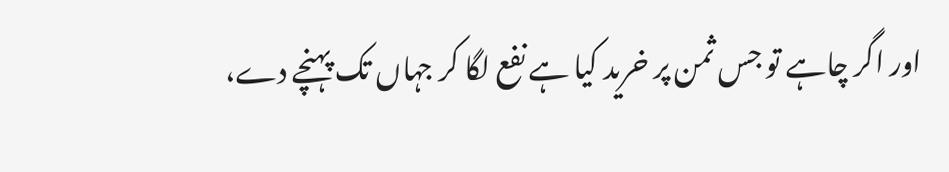اور اگر چاہے تو جس ثمن پر خرید کیا ہے نفع لگا کر جہاں تک پہنچے دے،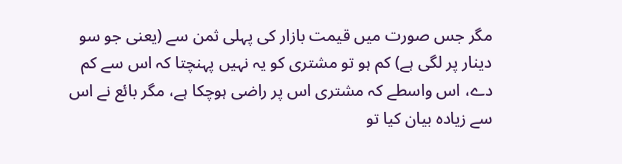مگر جس صورت میں قیمت بازار کی پہلی ثمن سے (یعنی جو سو دینار پر لگی ہے) کم ہو تو مشتری کو یہ نہیں پہنچتا کہ اس سے کم دے، اس واسطے کہ مشتری اس پر راضی ہوچکا ہے، مگر بائع نے اس سے زیادہ بیان کیا تو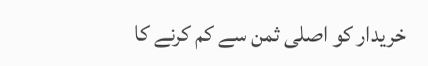خریدار کو اصلی ثمن سے کم کرنے کا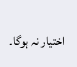اختیار نہ ہوگا۔